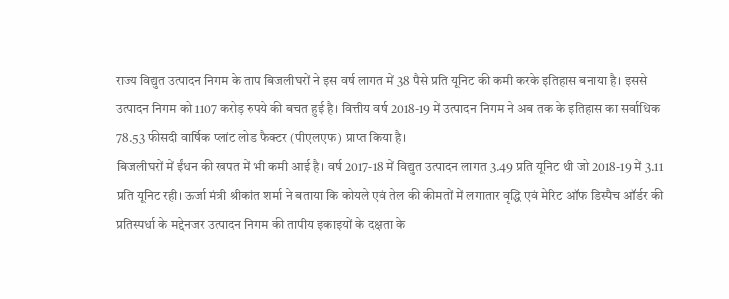राज्य विद्युत उत्पादन निगम के ताप बिजलीघरों ने इस वर्ष लागत में 38 पैसे प्रति यूनिट की कमी करके इतिहास बनाया है। इससे उत्पादन निगम को 1107 करोड़ रुपये की बचत हुई है। वित्तीय वर्ष 2018-19 में उत्पादन निगम ने अब तक के इतिहास का सर्वाधिक 78.53 फीसदी वार्षिक प्लांट लोड फैक्टर (पीएलएफ) प्राप्त किया है।
बिजलीघरों में ईंधन की खपत में भी कमी आई है। वर्ष 2017-18 में विद्युत उत्पादन लागत 3.49 प्रति यूनिट थी जो 2018-19 में 3.11 प्रति यूनिट रही। ऊर्जा मंत्री श्रीकांत शर्मा ने बताया कि कोयले एवं तेल की कीमतों में लगातार वृद्धि एवं मेरिट ऑफ डिस्पैच ऑर्डर की प्रतिस्पर्धा के मद्देनजर उत्पादन निगम की तापीय इकाइयों के दक्षता के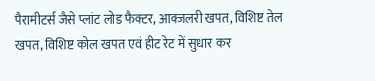पैरामीटर्स जैसे प्लांट लोड फैक्टर, आक्जलरी खपत, विशिष्ट तेल खपत, विशिष्ट कोल खपत एवं हीट रेट में सुधार कर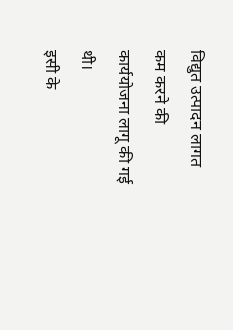विद्युत उत्पादन लागत कम करने की कार्ययोजना लागू की गई थी।
इसी के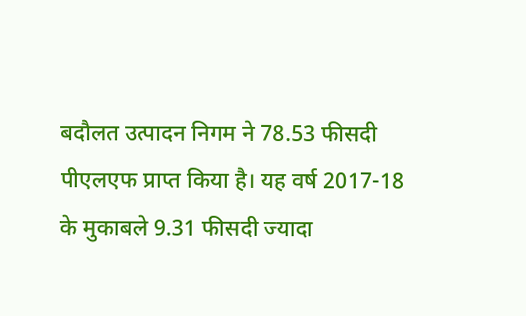बदौलत उत्पादन निगम ने 78.53 फीसदी पीएलएफ प्राप्त किया है। यह वर्ष 2017-18 के मुकाबले 9.31 फीसदी ज्यादा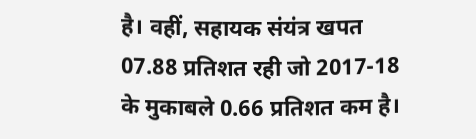है। वहीं, सहायक संयंत्र खपत 07.88 प्रतिशत रही जो 2017-18 के मुकाबले 0.66 प्रतिशत कम है।